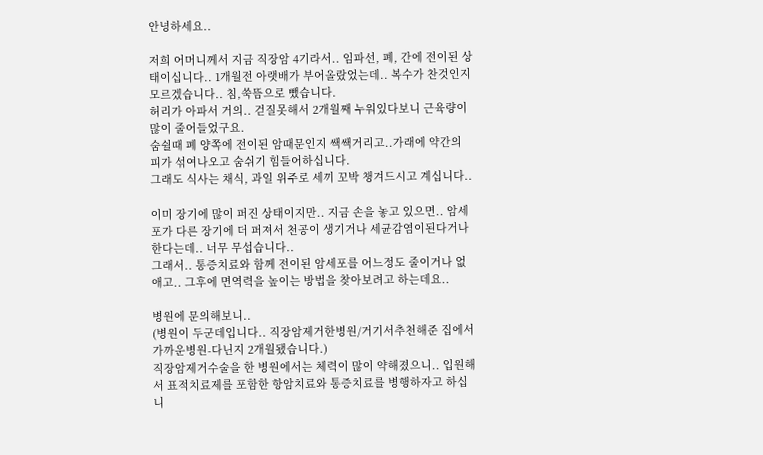안녕하세요..

저희 어머니께서 지금 직장암 4기라서.. 임파선, 폐, 간에 전이된 상태이십니다.. 1개월전 아랫배가 부어올랐었는데.. 복수가 찬것인지 모르겠습니다.. 침,쑥뜸으로 뺐습니다.
허리가 아파서 거의.. 걷질못해서 2개월째 누워있다보니 근육량이 많이 줄어들었구요.
숨쉴때 폐 양쪽에 전이된 암때문인지 쌕쌕거리고..가래에 약간의 피가 섞여나오고 숨쉬기 힘들어하십니다.
그래도 식사는 채식, 과일 위주로 세끼 꼬박 챙겨드시고 계십니다..

이미 장기에 많이 퍼진 상태이지만.. 지금 손을 놓고 있으면.. 암세포가 다른 장기에 더 퍼져서 천공이 생기거나 세균감염이된다거나 한다는데.. 너무 무섭습니다..
그래서.. 통증치료와 함께 전이된 암세포를 어느정도 줄이거나 없애고.. 그후에 면역력을 높이는 방법을 찾아보려고 하는데요..

병원에 문의해보니..
(병원이 두군데입니다.. 직장암제거한병원/거기서추천해준 집에서 가까운병원-다닌지 2개월됐습니다.)
직장암제거수술을 한 병원에서는 체력이 많이 약해졌으니.. 입원해서 표적치료제를 포함한 항암치료와 통증치료를 병행하자고 하십니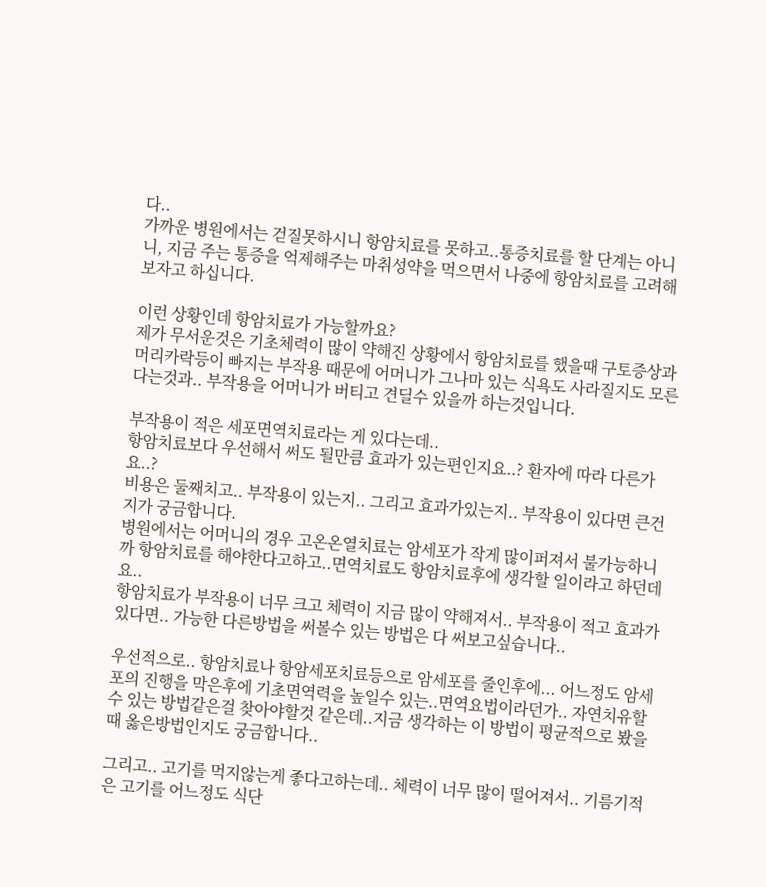다..
가까운 병원에서는 걷질못하시니 항암치료를 못하고..통증치료를 할 단계는 아니니, 지금 주는 통증을 억제해주는 마취성약을 먹으면서 나중에 항암치료를 고려해보자고 하십니다.

이런 상황인데 항암치료가 가능할까요?
제가 무서운것은 기초체력이 많이 약해진 상황에서 항암치료를 했을때 구토증상과 머리카락등이 빠지는 부작용 때문에 어머니가 그나마 있는 식욕도 사라질지도 모른다는것과.. 부작용을 어머니가 버티고 견딜수 있을까 하는것입니다.

부작용이 적은 세포면역치료라는 게 있다는데..
항암치료보다 우선해서 써도 될만큼 효과가 있는편인지요..? 환자에 따라 다른가요..?
비용은 둘째치고.. 부작용이 있는지.. 그리고 효과가있는지.. 부작용이 있다면 큰건지가 궁금합니다.
병원에서는 어머니의 경우 고온온열치료는 암세포가 작게 많이퍼져서 불가능하니까 항암치료를 해야한다고하고..면역치료도 항암치료후에 생각할 일이라고 하던데요..
항암치료가 부작용이 너무 크고 체력이 지금 많이 약해져서.. 부작용이 적고 효과가 있다면.. 가능한 다른방법을 써볼수 있는 방법은 다 써보고싶습니다..

우선적으로.. 항암치료나 항암세포치료등으로 암세포를 줄인후에... 어느정도 암세포의 진행을 막은후에 기초면역력을 높일수 있는..면역요법이라던가.. 자연치유할수 있는 방법같은걸 찾아야할것 같은데..지금 생각하는 이 방법이 평균적으로 봤을때 옳은방법인지도 궁금합니다..

그리고.. 고기를 먹지않는게 좋다고하는데.. 체력이 너무 많이 떨어져서.. 기름기적은 고기를 어느정도 식단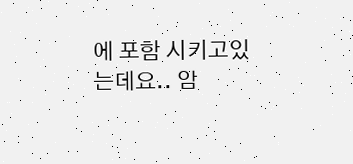에 포함 시키고있는데요.. 암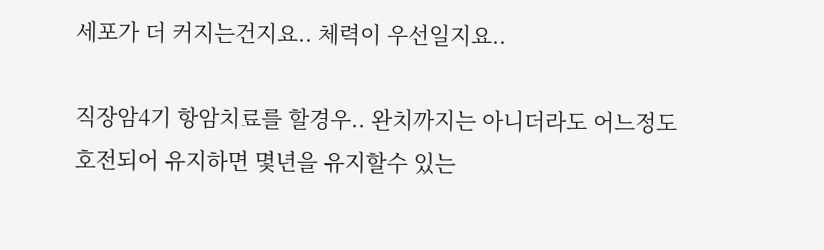세포가 더 커지는건지요.. 체력이 우선일지요..

직장암4기 항암치료를 할경우.. 완치까지는 아니더라도 어느정도 호전되어 유지하면 몇년을 유지할수 있는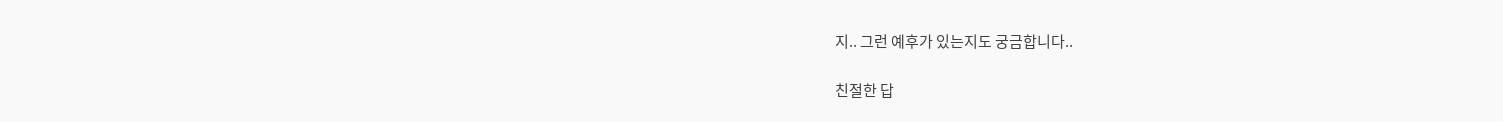지.. 그런 예후가 있는지도 궁금합니다..

친절한 답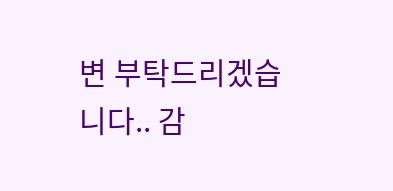변 부탁드리겠습니다.. 감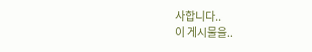사합니다..
이 게시물을..